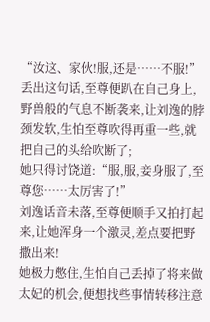“汝这、家伙!服,还是……不服!”
丢出这句话,至尊便趴在自己身上,野兽般的气息不断袭来,让刘逸的脖颈发软,生怕至尊吹得再重一些,就把自己的头给吹断了;
她只得讨饶道:“服,服,妾身服了,至尊您……太厉害了!”
刘逸话音未落,至尊便顺手又拍打起来,让她浑身一个激灵,差点要把野撒出来!
她极力憋住,生怕自己丢掉了将来做太妃的机会,便想找些事情转移注意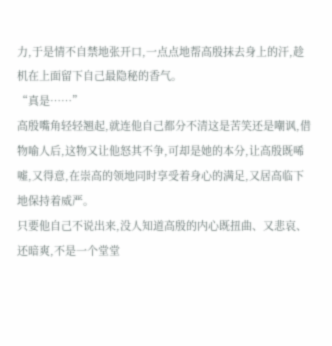力,于是情不自禁地张开口,一点点地帮高殷抹去身上的汗,趁机在上面留下自己最隐秘的香气。
“真是……”
高殷嘴角轻轻翘起,就连他自己都分不清这是苦笑还是嘲讽,借物喻人后,这物又让他怒其不争,可却是她的本分,让高殷既唏嘘,又得意,在崇高的领地同时享受着身心的满足,又居高临下地保持着威严。
只要他自己不说出来,没人知道高殷的内心既扭曲、又悲哀、还暗爽,不是一个堂堂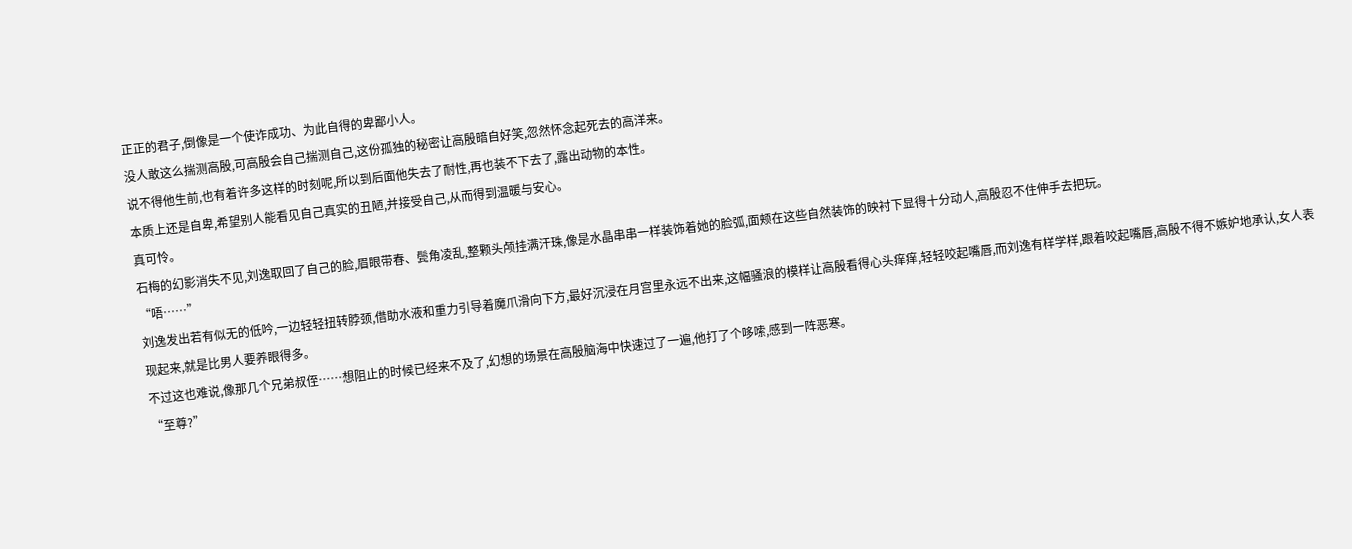正正的君子,倒像是一个使诈成功、为此自得的卑鄙小人。
没人敢这么揣测高殷,可高殷会自己揣测自己,这份孤独的秘密让高殷暗自好笑,忽然怀念起死去的高洋来。
说不得他生前,也有着许多这样的时刻呢,所以到后面他失去了耐性,再也装不下去了,露出动物的本性。
本质上还是自卑,希望别人能看见自己真实的丑陋,并接受自己,从而得到温暖与安心。
真可怜。
石梅的幻影消失不见,刘逸取回了自己的脸,眉眼带春、鬓角凌乱,整颗头颅挂满汗珠,像是水晶串串一样装饰着她的脸弧,面颊在这些自然装饰的映衬下显得十分动人,高殷忍不住伸手去把玩。
“唔……”
刘逸发出若有似无的低吟,一边轻轻扭转脖颈,借助水液和重力引导着魔爪滑向下方,最好沉浸在月宫里永远不出来,这幅骚浪的模样让高殷看得心头痒痒,轻轻咬起嘴唇,而刘逸有样学样,跟着咬起嘴唇,高殷不得不嫉妒地承认,女人表现起来,就是比男人要养眼得多。
不过这也难说,像那几个兄弟叔侄……想阻止的时候已经来不及了,幻想的场景在高殷脑海中快速过了一遍,他打了个哆嗦,感到一阵恶寒。
“至尊?”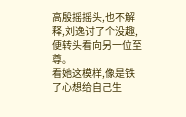高殷摇摇头,也不解释,刘逸讨了个没趣,便转头看向另一位至尊。
看她这模样,像是铁了心想给自己生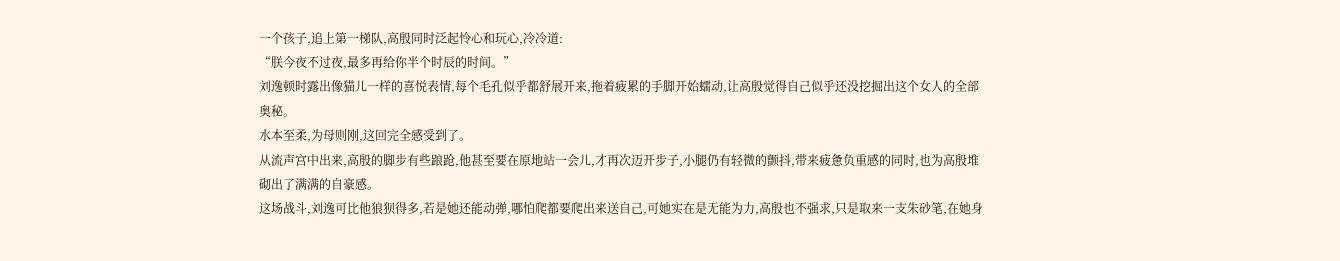一个孩子,追上第一梯队,高殷同时泛起怜心和玩心,冷冷道:
“朕今夜不过夜,最多再给你半个时辰的时间。”
刘逸顿时露出像猫儿一样的喜悦表情,每个毛孔似乎都舒展开来,拖着疲累的手脚开始蠕动,让高殷觉得自己似乎还没挖掘出这个女人的全部奥秘。
水本至柔,为母则刚,这回完全感受到了。
从流声宫中出来,高殷的脚步有些踉跄,他甚至要在原地站一会儿,才再次迈开步子,小腿仍有轻微的颤抖,带来疲惫负重感的同时,也为高殷堆砌出了满满的自豪感。
这场战斗,刘逸可比他狼狈得多,若是她还能动弹,哪怕爬都要爬出来送自己,可她实在是无能为力,高殷也不强求,只是取来一支朱砂笔,在她身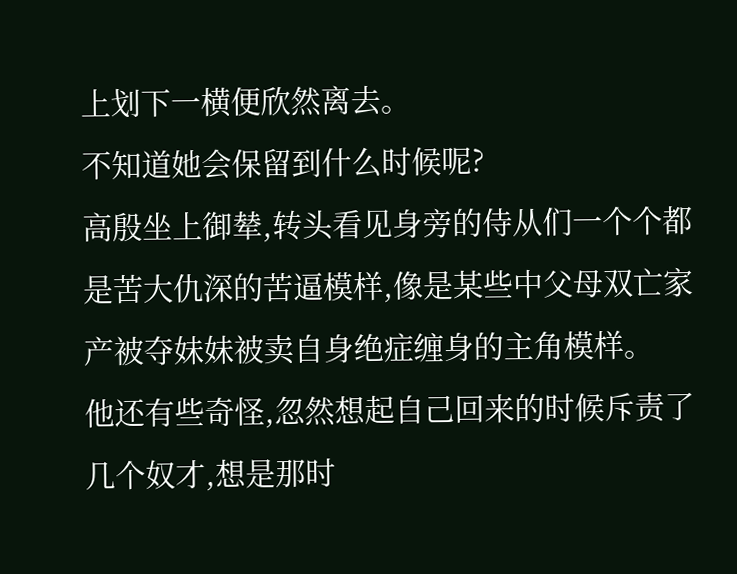上划下一横便欣然离去。
不知道她会保留到什么时候呢?
高殷坐上御辇,转头看见身旁的侍从们一个个都是苦大仇深的苦逼模样,像是某些中父母双亡家产被夺妹妹被卖自身绝症缠身的主角模样。
他还有些奇怪,忽然想起自己回来的时候斥责了几个奴才,想是那时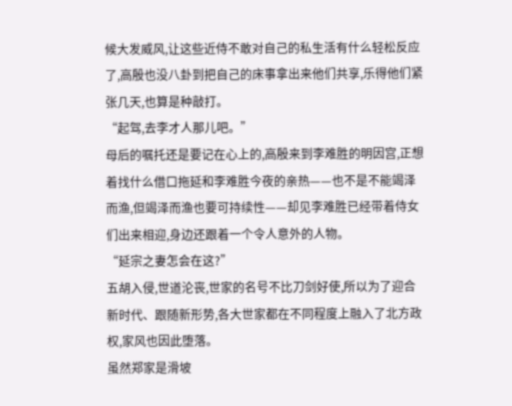候大发威风,让这些近侍不敢对自己的私生活有什么轻松反应了,高殷也没八卦到把自己的床事拿出来他们共享,乐得他们紧张几天,也算是种敲打。
“起驾,去李才人那儿吧。”
母后的嘱托还是要记在心上的,高殷来到李难胜的明因宫,正想着找什么借口拖延和李难胜今夜的亲热——也不是不能竭泽而渔,但竭泽而渔也要可持续性——却见李难胜已经带着侍女们出来相迎,身边还跟着一个令人意外的人物。
“延宗之妻怎会在这?”
五胡入侵,世道沦丧,世家的名号不比刀剑好使,所以为了迎合新时代、跟随新形势,各大世家都在不同程度上融入了北方政权,家风也因此堕落。
虽然郑家是滑坡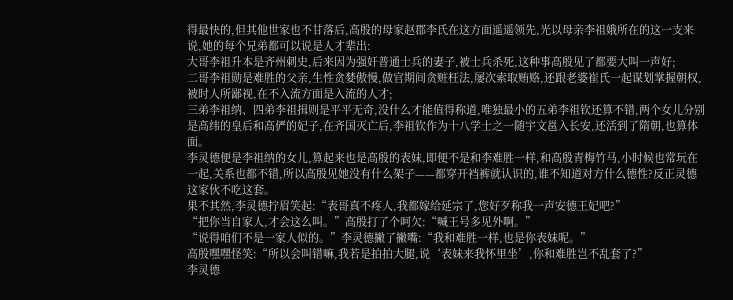得最快的,但其他世家也不甘落后,高殷的母家赵郡李氏在这方面遥遥领先,光以母亲李祖娥所在的这一支来说,她的每个兄弟都可以说是人才辈出:
大哥李祖升本是齐州刺史,后来因为强奸普通士兵的妻子,被士兵杀死,这种事高殷见了都要大叫一声好;
二哥李祖勋是难胜的父亲,生性贪婪傲慢,做官期间贪赃枉法,屡次索取贿赂,还跟老婆崔氏一起谋划掌握朝权,被时人所鄙视,在不入流方面是入流的人才;
三弟李祖纳、四弟李祖揖则是平平无奇,没什么才能值得称道,唯独最小的五弟李祖钦还算不错,两个女儿分别是高纬的皇后和高俨的妃子,在齐国灭亡后,李祖钦作为十八学士之一随宇文邕入长安,还活到了隋朝,也算体面。
李灵德便是李祖纳的女儿,算起来也是高殷的表妹,即便不是和李难胜一样,和高殷青梅竹马,小时候也常玩在一起,关系也都不错,所以高殷见她没有什么架子——都穿开裆裤就认识的,谁不知道对方什么德性?反正灵德这家伙不吃这套。
果不其然,李灵德拧眉笑起:“表哥真不疼人,我都嫁给延宗了,您好歹称我一声安德王妃吧?”
“把你当自家人,才会这么叫。”高殷打了个呵欠:“喊王号多见外啊。”
“说得咱们不是一家人似的。”李灵德撇了撇嘴:“我和难胜一样,也是你表妹呢。”
高殷嘿嘿怪笑:“所以会叫错嘛,我若是拍拍大腿,说‘表妹来我怀里坐’,你和难胜岂不乱套了?”
李灵德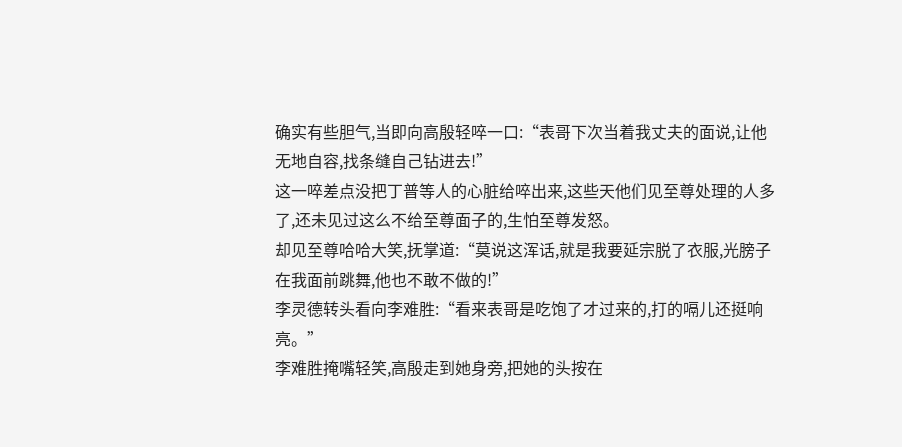确实有些胆气,当即向高殷轻啐一口:“表哥下次当着我丈夫的面说,让他无地自容,找条缝自己钻进去!”
这一啐差点没把丁普等人的心脏给啐出来,这些天他们见至尊处理的人多了,还未见过这么不给至尊面子的,生怕至尊发怒。
却见至尊哈哈大笑,抚掌道:“莫说这浑话,就是我要延宗脱了衣服,光膀子在我面前跳舞,他也不敢不做的!”
李灵德转头看向李难胜:“看来表哥是吃饱了才过来的,打的嗝儿还挺响亮。”
李难胜掩嘴轻笑,高殷走到她身旁,把她的头按在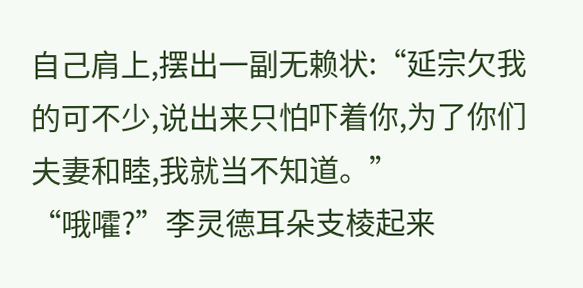自己肩上,摆出一副无赖状:“延宗欠我的可不少,说出来只怕吓着你,为了你们夫妻和睦,我就当不知道。”
“哦嚯?”李灵德耳朵支棱起来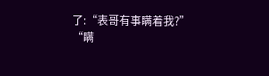了:“表哥有事瞒着我?”
“瞒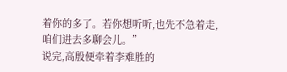着你的多了。若你想听听,也先不急着走,咱们进去多聊会儿。”
说完,高殷便牵着李难胜的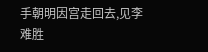手朝明因宫走回去,见李难胜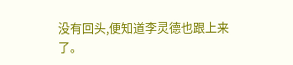没有回头,便知道李灵德也跟上来了。